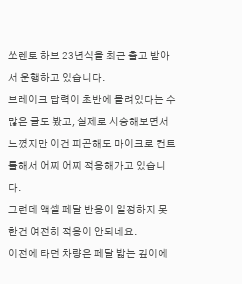쏘렌토 하브 23년식을 최근 출고 받아서 운행하고 있습니다.
브레이크 답력이 초반에 몰려있다는 수 많은 글도 봤고, 실제로 시승해보면서 느꼈지만 이건 피곤해도 마이크로 컨트롤해서 어찌 어찌 적응해가고 있습니다.
그런데 액셀 페달 반응이 일정하지 못한건 여전히 적응이 안되네요.
이전에 타던 차량은 페달 밟는 깊이에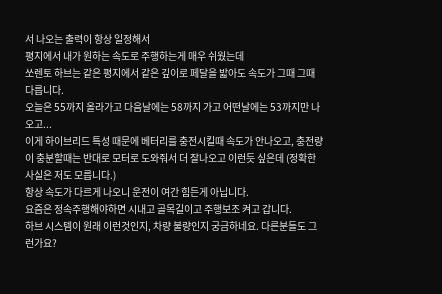서 나오는 출력이 항상 일정해서
평지에서 내가 원하는 속도로 주행하는게 매우 쉬웠는데
쏘렌토 하브는 같은 평지에서 같은 깊이로 페달을 밟아도 속도가 그때 그때 다릅니다.
오늘은 55까지 올라가고 다음날에는 58까지 가고 어떤날에는 53까지만 나오고...
이게 하이브리드 특성 때문에 베터리를 충전시킬때 속도가 안나오고, 충전량이 충분할때는 반대로 모터로 도와줘서 더 잘나오고 이런듯 싶은데 (정확한 사실은 저도 모릅니다.)
항상 속도가 다르게 나오니 운전이 여간 힘든게 아닙니다.
요즘은 정속주행해야하면 시내고 골목길이고 주행보조 켜고 갑니다.
하브 시스템이 원래 이런것인지, 차량 불량인지 궁금하네요. 다른분들도 그런가요?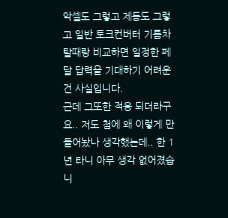악셀도 그렇고 제동도 그렇고 일반 토크컨버터 기름차 탈때랑 비교하면 일정한 페달 답력을 기대하기 어려운건 사실입니다.
근데 그또한 적응 되더라구요.. 저도 첨에 왜 이렇게 만들어놨나 생각했는데.. 한 1년 타니 아무 생각 없어졌습니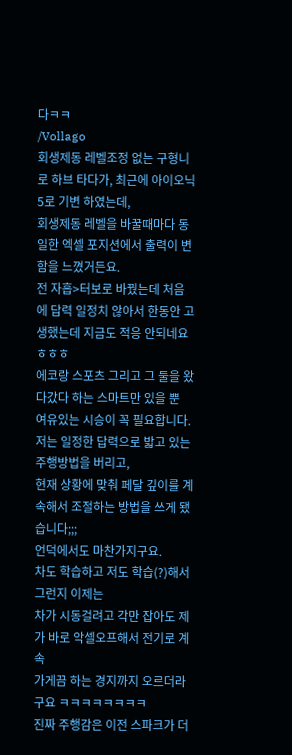다ㅋㅋ
/Vollago
회생제동 레벨조정 없는 구형니로 하브 타다가, 최근에 아이오닉5로 기변 하였는데,
회생제동 레벨을 바꿀때마다 동일한 엑셀 포지션에서 출력이 변함을 느꼈거든요.
전 자흡>터보로 바꿨는데 처음에 답력 일정치 않아서 한동안 고생했는데 지금도 적응 안되네요 ㅎㅎㅎ
에코랑 스포츠 그리고 그 둘을 왔다갔다 하는 스마트만 있을 뿐
여유있는 시승이 꼭 필요합니다.
저는 일정한 답력으로 밟고 있는 주행방법을 버리고,
현재 상황에 맞춰 페달 깊이를 계속해서 조절하는 방법을 쓰게 됐습니다;;;
언덕에서도 마찬가지구요.
차도 학습하고 저도 학습(?)해서 그런지 이제는
차가 시동걸려고 각만 잡아도 제가 바로 악셀오프해서 전기로 계속
가게끔 하는 경지까지 오르더라구요 ㅋㅋㅋㅋㅋㅋㅋㅋ
진짜 주행감은 이전 스파크가 더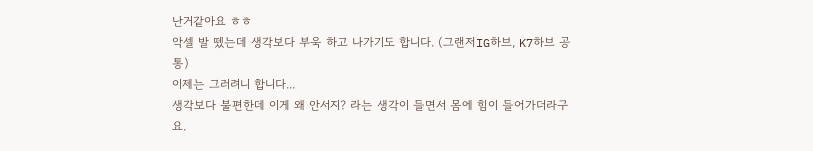난거같아요 ㅎㅎ
악셀 발 뗐는데 생각보다 부욱 하고 나가기도 합니다. (그랜저IG하브, K7하브 공통)
이제는 그러려니 합니다...
생각보다 불편한데 이게 왜 안서지? 라는 생각이 들면서 몸에 힘이 들어가더라구요.